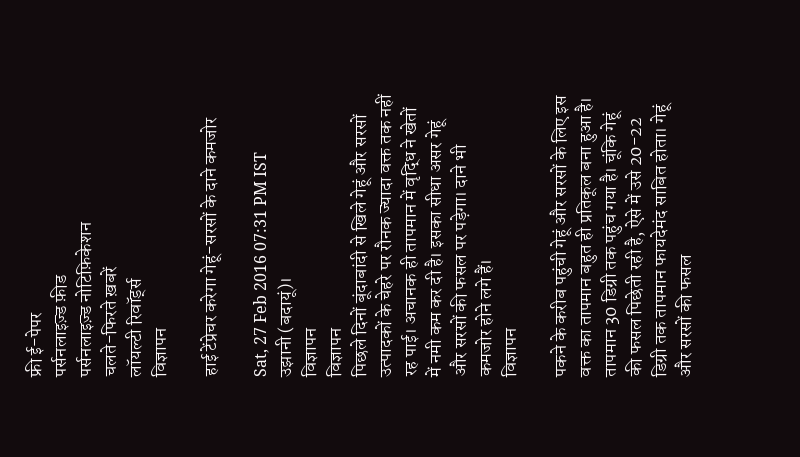फ्री ई-पेपर
पर्सनलाइज़्ड फ़ीड
पर्सनलाइज़्ड नोटिफ़िकेशन
चलते-फिरते ख़बरें
लॉयल्टी रिवॉर्ड्स
विज्ञापन

हाई टेंप्रेचर करेगा गेहूं-सरसों के दाने कमजोर

Sat, 27 Feb 2016 07:31 PM IST
उझानी (बदायूं)।
विज्ञापन
विज्ञापन
पिछले दिनों बूंदाबांदी से खिले गेहूं और सरसों उत्पादकों के चेहरे पर रौनक ज्यादा वक्त तक नहीं रह पाई। अचानक ही तापमान में वृद्धि ने खेतों में नमी कम कर दी है। इसका सीधा असर गेहूं और सरसों की फसल पर पड़ेगा। दाने भी कमजोर होने लगे हैं।
विज्ञापन

पकने के करीब पहुंची गेहूं और सरसों के लिए इस वक्त का तापमान बहुत ही प्रतिकूल बना हुआ है। तापमान 30 डिग्री तक पहुंच गया है। चूंकि गेहूं की फसल पिछेती रही है, ऐसे में उसे 20-22 डिग्री तक तापमान फायदेमंद साबित होता। गेहूं और सरसों की फसल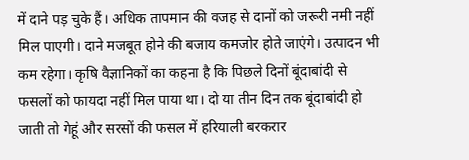में दाने पड़ चुके हैं। अधिक तापमान की वजह से दानों को जरूरी नमी नहीं मिल पाएगी। दाने मजबूत होने की बजाय कमजोर होते जाएंगे। उत्पादन भी कम रहेगा। कृषि वैज्ञानिकों का कहना है कि पिछले दिनों बूंदाबांदी से फसलों को फायदा नहीं मिल पाया था। दो या तीन दिन तक बूंदाबांदी हो जाती तो गेहूं और सरसों की फसल में हरियाली बरकरार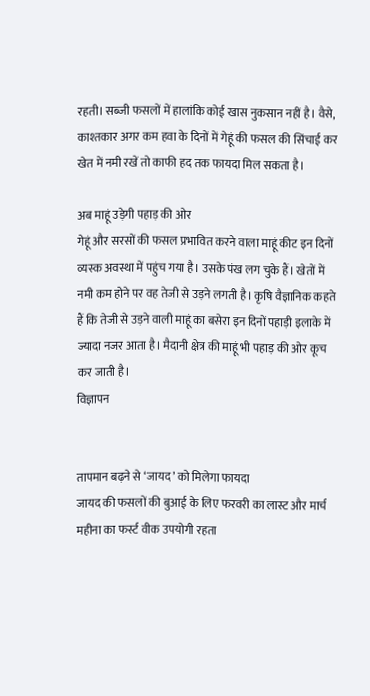रहती। सब्जी फसलों में हालांकि कोई खास नुकसान नहीं है। वैसे, काश्तकार अगर कम हवा के दिनों में गेहूं की फसल की सिंचाई कर खेत में नमी रखें तो काफी हद तक फायदा मिल सकता है।

अब माहूं उड़ेगी पहाड़ की ओर
गेहूं और सरसों की फसल प्रभावित करने वाला माहूं कीट इन दिनों व्यस्क अवस्था में पहुंच गया है। उसके पंख लग चुके हैं। खेतों में नमी कम होने पर वह तेजी से उड़ने लगती है। कृषि वैज्ञानिक कहते हैं कि तेजी से उड़ने वाली माहूं का बसेरा इन दिनों पहाड़ी इलाके में ज्यादा नजर आता है। मैदानी क्षेत्र की माहूं भी पहाड़ की ओर कूच कर जाती है।
विज्ञापन


तापमान बढ़ने से ‘जायद’ को मिलेगा फायदा
जायद की फसलों की बुआई के लिए फरवरी का लास्ट और मार्च महीना का फर्स्ट वीक उपयोगी रहता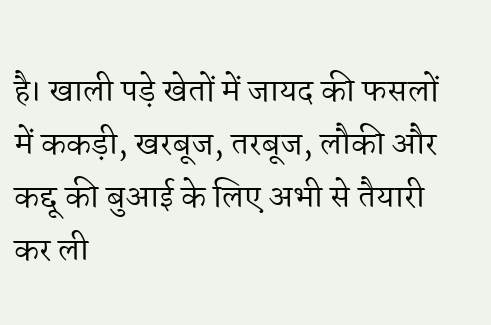है। खाली पड़े खेतों में जायद की फसलों में ककड़ी, खरबूज, तरबूज, लौकी और कद्दू की बुआई के लिए अभी से तैयारी कर ली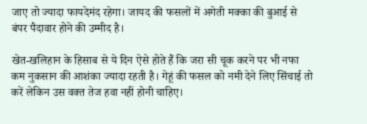जाए तो ज्यादा फायदेमंद रहेगा। जायद की फसलों में अगेती मक्का की बुआई से बंपर पैदावार होने की उम्मीद है।

खेत-खलिहान के हिसाब से ये दिन ऐसे होते हैं कि जरा सी चूक करने पर भी नफा कम नुकसान की आशंका ज्यादा रहती है। गेहूं की फसल को नमी देने लिए सिंचाई तो करें लेकिन उस वक्त तेज हवा नहीं होनी चाहिए।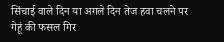सिंचाई वाले दिन या अगले दिन तेज हवा चलने पर गेहूं की फसल गिर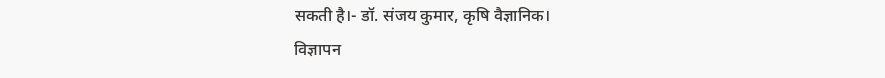सकती है।- डॉ. संजय कुमार, कृषि वैज्ञानिक।
विज्ञापन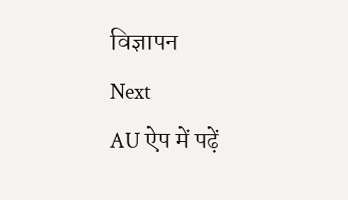विज्ञापन
Next
AU ऐप में पढ़ें